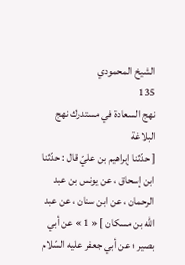الشيخ المحمودي
135
نهج السعادة في مستدرك نهج البلاغة
[ حدّثنا إبراهيم بن عليّ قال : حدّثنا ابن إسحاق ، عن يونس بن عبد الرحمان ، عن ابن سنان ، عن عبد اللّه بن مسكان ] « 1 » عن أبي بصير ؛ عن أبي جعفر عليه السّلام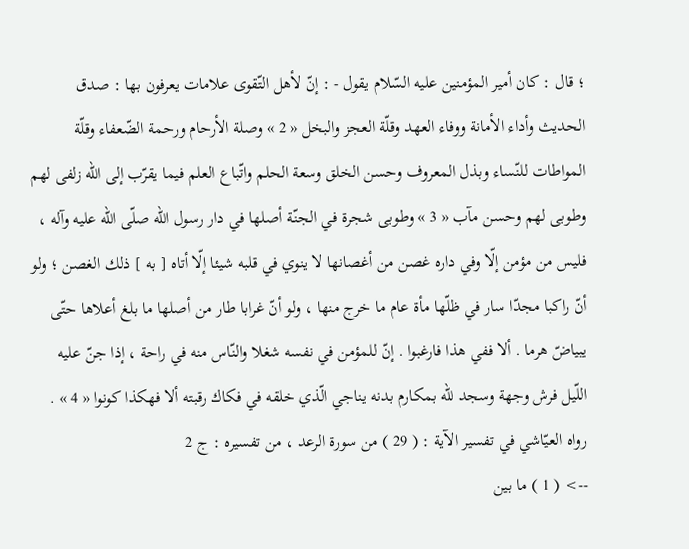؛ قال : كان أمير المؤمنين عليه السّلام يقول - : إنّ لأهل التّقوى علامات يعرفون بها : صدق الحديث وأداء الأمانة ووفاء العهد وقلّة العجز والبخل « 2 » وصلة الأرحام ورحمة الضّعفاء وقلّة المواطات للنّساء وبذل المعروف وحسن الخلق وسعة الحلم واتّباع العلم فيما يقرّب إلى اللّه زلفى لهم وطوبى لهم وحسن مآب « 3 » وطوبى شجرة في الجنّة أصلها في دار رسول اللّه صلّى اللّه عليه وآله ، فليس من مؤمن إلّا وفي داره غصن من أغصانها لا ينوي في قلبه شيئا إلّا أتاه [ به ] ذلك الغصن ؛ ولو أنّ راكبا مجدّا سار في ظلّها مأة عام ما خرج منها ، ولو أنّ غرابا طار من أصلها ما بلغ أعلاها حتّى يبياضّ هرما . ألا ففي هذا فارغبوا . إنّ للمؤمن في نفسه شغلا والنّاس منه في راحة ، إذا جنّ عليه اللّيل فرش وجهة وسجد للّه بمكارم بدنه يناجي الّذي خلقه في فكاك رقبته ألا فهكذا كونوا « 4 » . رواه العيّاشي في تفسير الآية : ( 29 ) من سورة الرعد ، من تفسيره : ج 2
--> ( 1 ) ما بين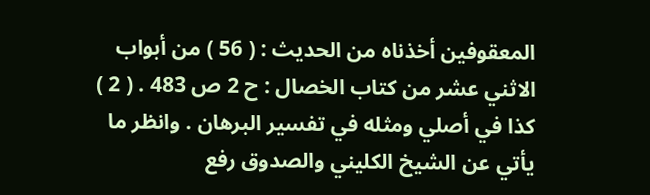المعقوفين أخذناه من الحديث : ( 56 ) من أبواب الاثني عشر من كتاب الخصال : ح 2 ص 483 . ( 2 ) كذا في أصلي ومثله في تفسير البرهان . وانظر ما يأتي عن الشيخ الكليني والصدوق رفع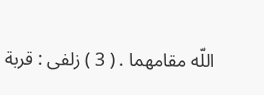اللّه مقامهما . ( 3 ) زلفى : قربة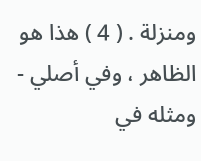ومنزلة . ( 4 ) هذا هو الظاهر ، وفي أصلي - ومثله في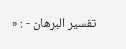تفسير البرهان - : «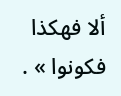ألا فهكذا فكونوا » .